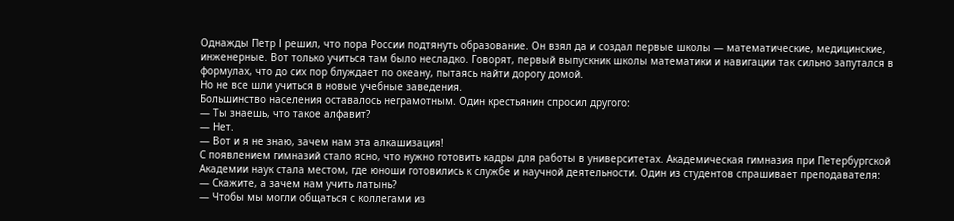Однажды Петр I решил, что пора России подтянуть образование. Он взял да и создал первые школы — математические, медицинские, инженерные. Вот только учиться там было несладко. Говорят, первый выпускник школы математики и навигации так сильно запутался в формулах, что до сих пор блуждает по океану, пытаясь найти дорогу домой.
Но не все шли учиться в новые учебные заведения.
Большинство населения оставалось неграмотным. Один крестьянин спросил другого:
— Ты знаешь, что такое алфавит?
— Нет.
— Вот и я не знаю, зачем нам эта алкашизация!
С появлением гимназий стало ясно, что нужно готовить кадры для работы в университетах. Академическая гимназия при Петербургской Академии наук стала местом, где юноши готовились к службе и научной деятельности. Один из студентов спрашивает преподавателя:
— Скажите, а зачем нам учить латынь?
— Чтобы мы могли общаться с коллегами из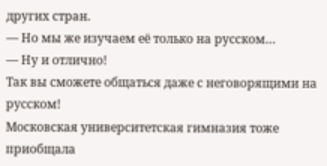других стран.
— Но мы же изучаем её только на русском…
— Ну и отлично!
Так вы сможете общаться даже с неговорящими на русском!
Московская университетская гимназия тоже приобщала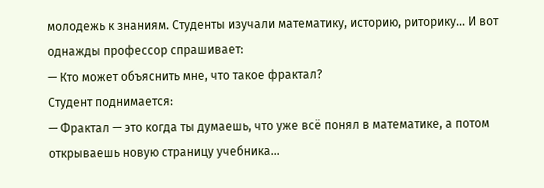молодежь к знаниям. Студенты изучали математику, историю, риторику… И вот однажды профессор спрашивает:
— Кто может объяснить мне, что такое фрактал?
Студент поднимается:
— Фрактал — это когда ты думаешь, что уже всё понял в математике, а потом открываешь новую страницу учебника…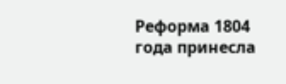Реформа 1804 года принесла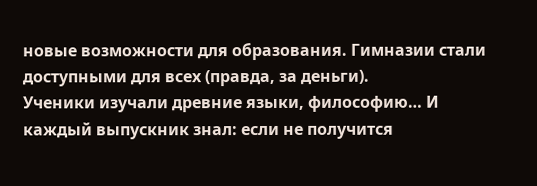новые возможности для образования. Гимназии стали доступными для всех (правда, за деньги).
Ученики изучали древние языки, философию… И каждый выпускник знал: если не получится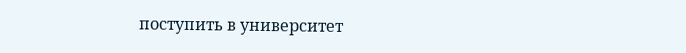поступить в университет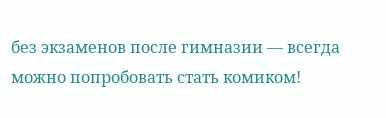без экзаменов после гимназии — всегда можно попробовать стать комиком!